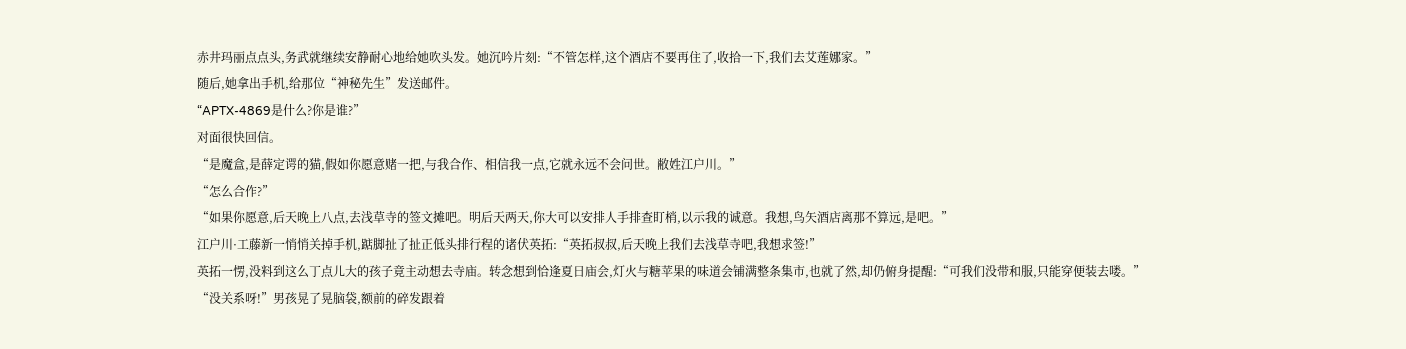赤井玛丽点点头,务武就继续安静耐心地给她吹头发。她沉吟片刻:“不管怎样,这个酒店不要再住了,收拾一下,我们去艾莲娜家。”
随后,她拿出手机,给那位“神秘先生”发送邮件。
“APTX-4869是什么?你是谁?”
对面很快回信。
“是魔盒,是薛定谔的猫,假如你愿意赌一把,与我合作、相信我一点,它就永远不会问世。敝姓江户川。”
“怎么合作?”
“如果你愿意,后天晚上八点,去浅草寺的签文摊吧。明后天两天,你大可以安排人手排查盯梢,以示我的诚意。我想,鸟矢酒店离那不算远,是吧。”
江户川·工藤新一悄悄关掉手机,踮脚扯了扯正低头排行程的诸伏英拓:“英拓叔叔,后天晚上我们去浅草寺吧,我想求签!”
英拓一愣,没料到这么丁点儿大的孩子竟主动想去寺庙。转念想到恰逢夏日庙会,灯火与糖苹果的味道会铺满整条集市,也就了然,却仍俯身提醒:“可我们没带和服,只能穿便装去喽。”
“没关系呀!”男孩晃了晃脑袋,额前的碎发跟着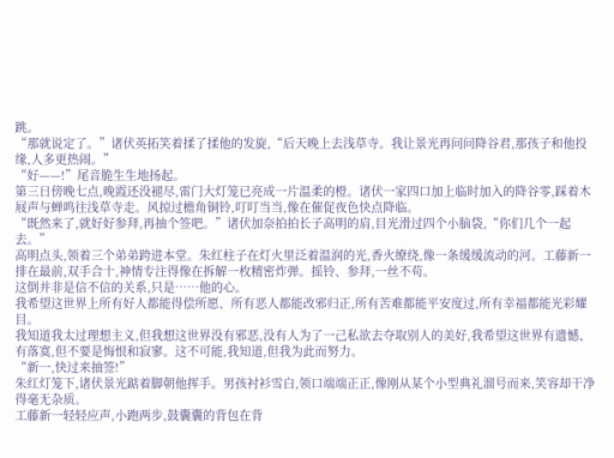跳。
“那就说定了。”诸伏英拓笑着揉了揉他的发旋,“后天晚上去浅草寺。我让景光再问问降谷君,那孩子和他投缘,人多更热闹。”
“好——!”尾音脆生生地扬起。
第三日傍晚七点,晚霞还没褪尽,雷门大灯笼已亮成一片温柔的橙。诸伏一家四口加上临时加入的降谷零,踩着木屐声与蝉鸣往浅草寺走。风掠过檐角铜铃,叮叮当当,像在催促夜色快点降临。
“既然来了,就好好参拜,再抽个签吧。”诸伏加奈拍拍长子高明的肩,目光滑过四个小脑袋,“你们几个一起去。”
高明点头,领着三个弟弟跨进本堂。朱红柱子在灯火里泛着温润的光,香火缭绕,像一条缓缓流动的河。工藤新一排在最前,双手合十,神情专注得像在拆解一枚精密炸弹。摇铃、参拜,一丝不苟。
这倒并非是信不信的关系,只是……他的心。
我希望这世界上所有好人都能得偿所愿、所有恶人都能改邪归正,所有苦难都能平安度过,所有幸福都能光彩耀目。
我知道我太过理想主义,但我想这世界没有邪恶,没有人为了一己私欲去夺取别人的美好,我希望这世界有遗憾、有落寞,但不要是悔恨和寂寥。这不可能,我知道,但我为此而努力。
“新一,快过来抽签!”
朱红灯笼下,诸伏景光踮着脚朝他挥手。男孩衬衫雪白,领口端端正正,像刚从某个小型典礼溜号而来,笑容却干净得毫无杂质。
工藤新一轻轻应声,小跑两步,鼓囊囊的背包在背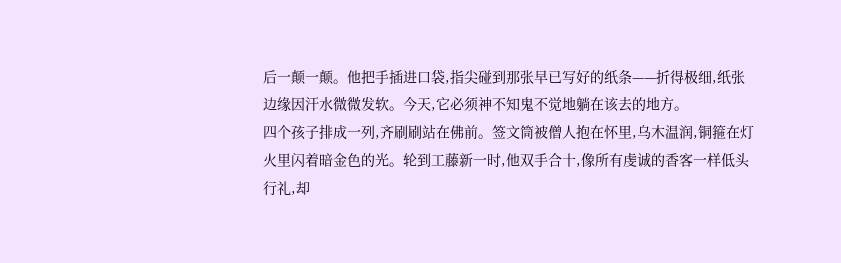后一颠一颠。他把手插进口袋,指尖碰到那张早已写好的纸条——折得极细,纸张边缘因汗水微微发软。今天,它必须神不知鬼不觉地躺在该去的地方。
四个孩子排成一列,齐刷刷站在佛前。签文筒被僧人抱在怀里,乌木温润,铜箍在灯火里闪着暗金色的光。轮到工藤新一时,他双手合十,像所有虔诚的香客一样低头行礼,却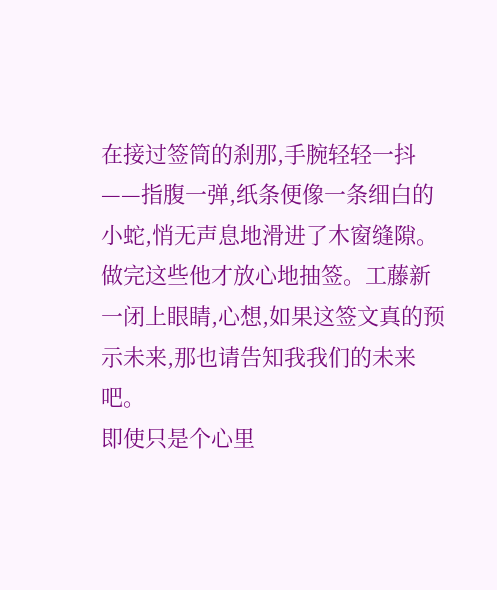在接过签筒的刹那,手腕轻轻一抖——指腹一弹,纸条便像一条细白的小蛇,悄无声息地滑进了木窗缝隙。
做完这些他才放心地抽签。工藤新一闭上眼睛,心想,如果这签文真的预示未来,那也请告知我我们的未来吧。
即使只是个心里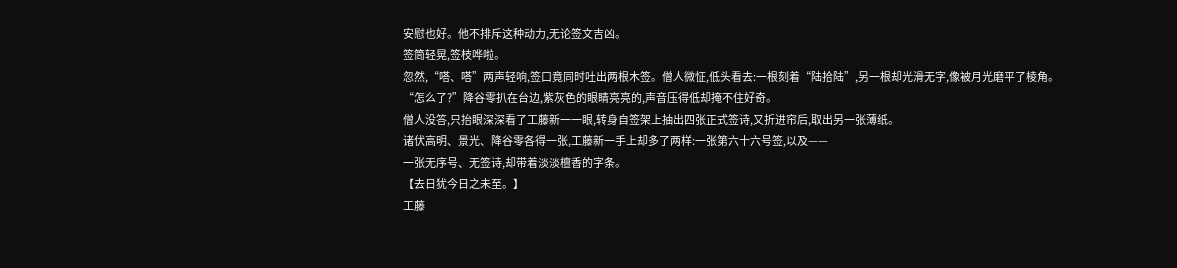安慰也好。他不排斥这种动力,无论签文吉凶。
签筒轻晃,签枝哗啦。
忽然,“嗒、嗒”两声轻响,签口竟同时吐出两根木签。僧人微怔,低头看去:一根刻着“陆拾陆”,另一根却光滑无字,像被月光磨平了棱角。
“怎么了?”降谷零扒在台边,紫灰色的眼睛亮亮的,声音压得低却掩不住好奇。
僧人没答,只抬眼深深看了工藤新一一眼,转身自签架上抽出四张正式签诗,又折进帘后,取出另一张薄纸。
诸伏高明、景光、降谷零各得一张,工藤新一手上却多了两样:一张第六十六号签,以及——
一张无序号、无签诗,却带着淡淡檀香的字条。
【去日犹今日之未至。】
工藤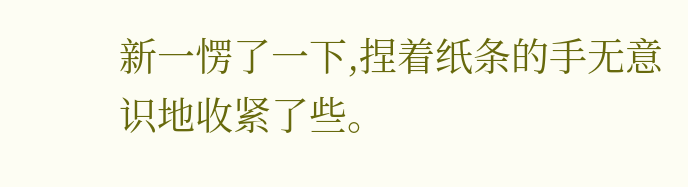新一愣了一下,捏着纸条的手无意识地收紧了些。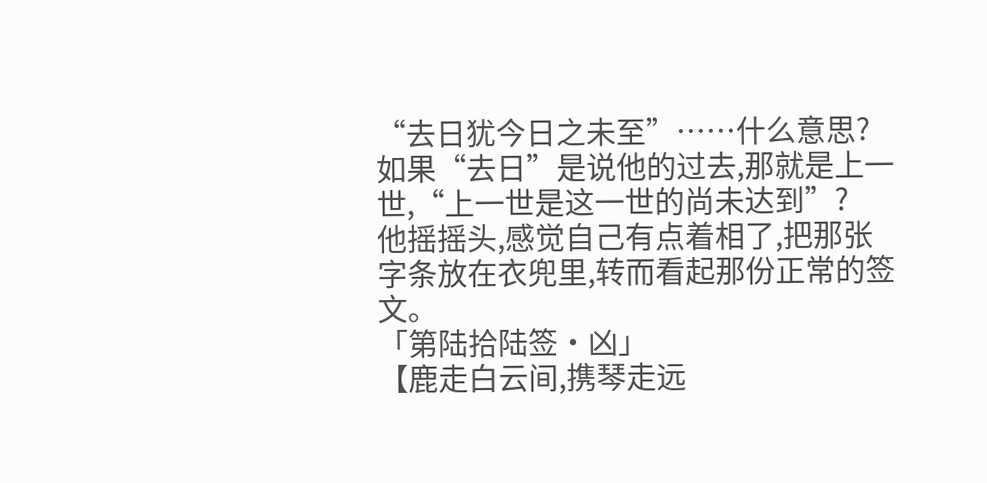“去日犹今日之未至”……什么意思?如果“去日”是说他的过去,那就是上一世,“上一世是这一世的尚未达到”?
他摇摇头,感觉自己有点着相了,把那张字条放在衣兜里,转而看起那份正常的签文。
「第陆拾陆签·凶」
【鹿走白云间,携琴走远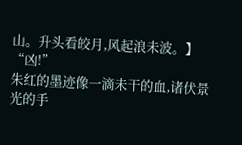山。升头看皎月,风起浪未波。】
“凶!”
朱红的墨迹像一滴未干的血,诸伏景光的手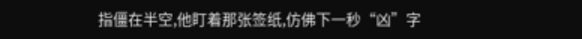指僵在半空,他盯着那张签纸,仿佛下一秒“凶”字